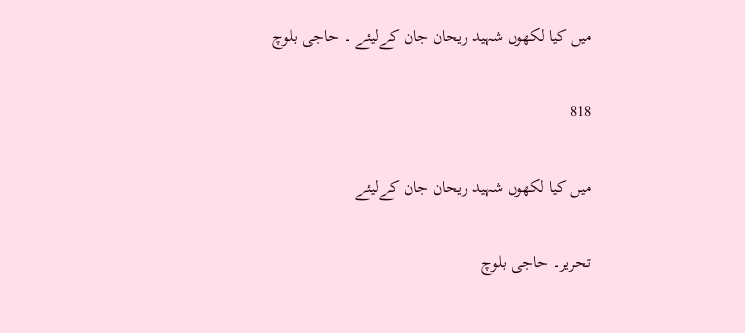میں کیا لکھوں شہید ریحان جان کےلیئے ۔ حاجی بلوچ

818

میں کیا لکھوں شہید ریحان جان کےلیئے

تحریر۔ حاجی بلوچ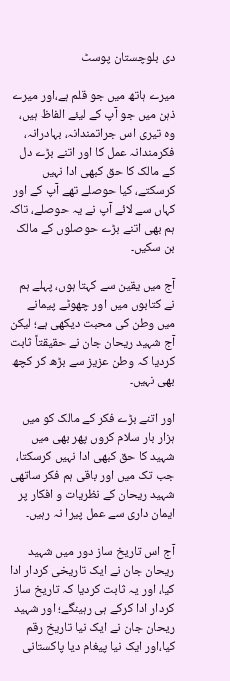دی بلوچستان پوسٹ

میرے ہاتھ میں جو قلم ہے،اور میرے ذہن میں جو آپ کے لیئے الفاظ ہیں، وہ تیری اس جراتمندانہ، بہادرانہ، فکرمندانہ عمل کا اور اتنے بڑے دل کے مالک کا حق کبھی ادا نہیں کرسکتے، کیا حوصلے تھے آپ کے اور کہاں سے لائے آپ نے یہ حوصلے، تاکہ ہم بھی اتنے بڑے حوصلوں کے مالک بن سکیں۔

آج میں یقین سے کہتا ہوں، پہلے ہم نے کتابوں میں اور چھوٹے پیمانے میں وطن کی محبت دیکھی ہے؛ لیکن آج شہید ریحان جان نے حقیقتاً ثابت کردیا کہ وطن عزیز سے بڑھ کر کچھ بھی نہیں۔

اور اتنے بڑے فکر کے مالک کو میں ہزار بار سلام کروں پھر بھی میں شہید کا حق کبھی ادا نہیں کرسکتا، جب تک میں اور باقی ہم فکر ساتھی شہید ریحان کے نظریات و افکار پر ایمان داری سے عمل پیرا نہ رہیں۔

آج اس تاریخ ساز دور میں شہید ریحان جان نے ایک تاریخی کردار ادا کیا، اور یہ ثابت کردیا کہ تاریخ ساز کردار ادا کرکے ہی رہینگے؛ اور شہید ریحان جان نے ایک نیا تاریخ رقم کیا،اور ایک نیا پیغام دیا پاکستانی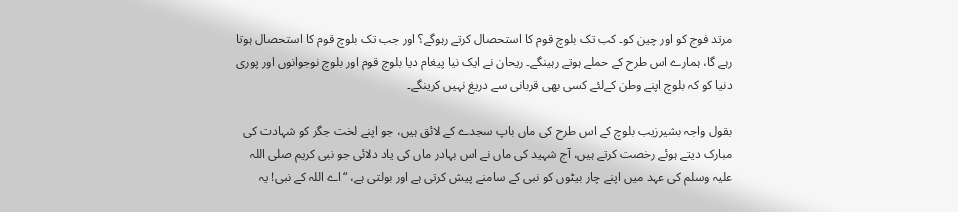مرتد فوج کو اور چین کو۔ کب تک بلوچ قوم کا استحصال کرتے رہوگے؟ اور جب تک بلوچ قوم کا استحصال ہوتا رہے گا، ہمارے اس طرح کے حملے ہوتے رہینگے۔ ریحان نے ایک نیا پیغام دیا بلوچ قوم اور بلوچ نوجوانوں اور پوری دنیا کو کہ بلوچ اپنے وطن کےلئے کسی بھی قربانی سے دریغ نہیں کرینگے۔

بقول واجہ بشیرزیب بلوچ کے اس طرح کی ماں باپ سجدے کے لائق ہیں، جو اپنے لخت جگر کو شہادت کی مبارک دیتے ہوئے رخصت کرتے ہیں، آج شہید کی ماں نے اس بہادر ماں کی یاد دلائی جو نبی کریم صلی اللہ علیہ وسلم کی عہد میں اپنے چار بیٹوں کو نبی کے سامنے پیش کرتی ہے اور بولتی ہے، “اے اللہ کے نبی! یہ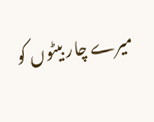میرے چار بیٹوں کو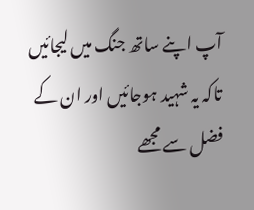آپ اپنے ساتھ جنگ میں لیجائیں تاکہ یہ شہید ہوجائیں اور ان کے فضل سے مجھے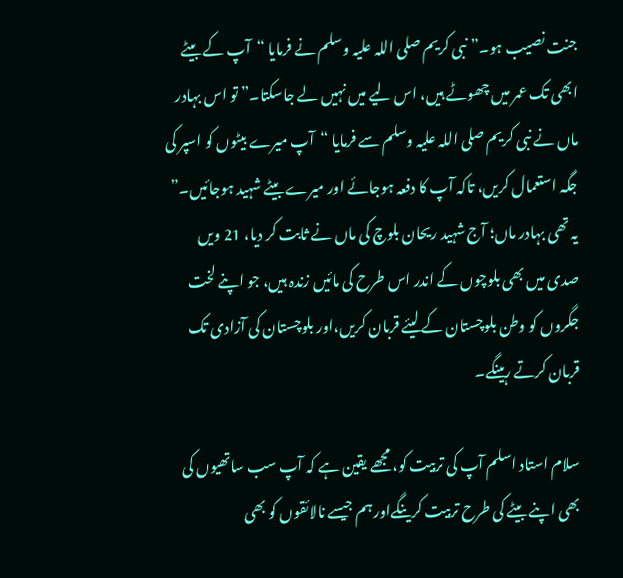جنت نصیب ہو۔” نبی کریم صلی اللہ علیہ وسلم نے فرمایا “آپ کے بیٹے ابھی تک عمر میں چھوٹے ہیں، اس لیے میں نہیں لے جاسکتا۔” تو اس بہادر ماں نے نبی کریم صلی اللہ علیہ وسلم سے فرمایا “آپ میرے بیٹوں کو اسپر کی جگہ استعمال کریں، تاکہ آپ کا دفعہ ہوجائے اور میرے بیٹے شہید ہوجائیں۔” یہ تھی بہادر ماں؛ آج شہید ریحان بلوچ کی ماں نے ثابت کر دیا، 21 ویں صدی میں بھی بلوچوں کے اندر اس طرح کی مائیں زندہ ہیں، جو اپنے لخت جگروں کو وطن بلوچستان کے لیئے قربان کریں،اور بلوچستان کی آزادی تک قربان کرتے رہینگے۔

سلام استاد اسلم آپ کی تربیت کو، مجھے یقین ہے کہ آپ سب ساتھیوں کی بھی اپنے بیٹے کی طرح تربیت کرینگےاور ہم جیسے نالائقوں کو بھی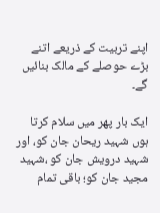اپنے تربیت کے ذریعے اتنے بڑے حوصلے کے مالک بنائیں گے۔

ایک بار پھر میں سلام کرتا ہوں شہید ریحان جان کو، اور شہید درویش جان کو ،شہید مجید جان کو؛ باقی تمام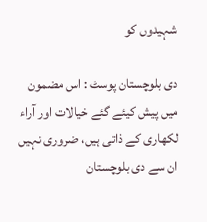شہیدوں کو

دی بلوچستان پوسٹ : اس مضمون میں پیش کیئے گئے خیالات اور آراء لکھاری کے ذاتی ہیں، ضروری نہیں ان سے دی بلوچستان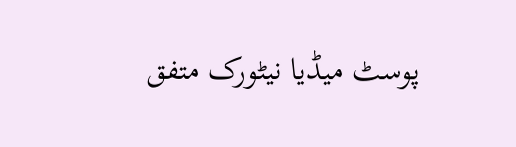پوسٹ میڈیا نیٹورک متفق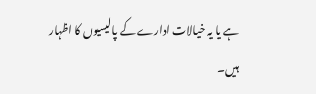ہے یا یہ خیالات ادارے کے پالیسیوں کا اظہار ہیں۔